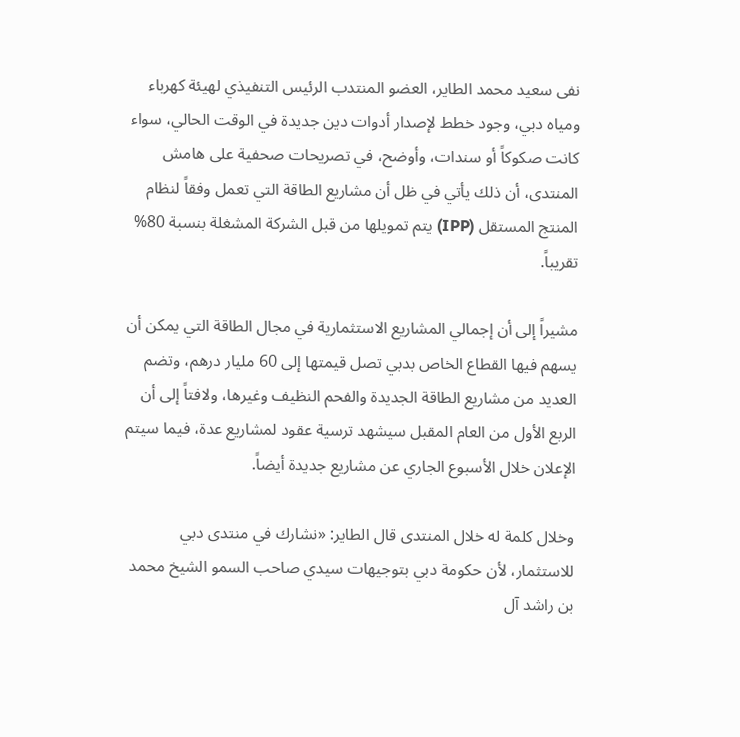نفى سعيد محمد الطاير، العضو المنتدب الرئيس التنفيذي لهيئة كهرباء ومياه دبي، وجود خطط لإصدار أدوات دين جديدة في الوقت الحالي، سواء كانت صكوكاً أو سندات، وأوضح، في تصريحات صحفية على هامش المنتدى، أن ذلك يأتي في ظل أن مشاريع الطاقة التي تعمل وفقاً لنظام المنتج المستقل (IPP) يتم تمويلها من قبل الشركة المشغلة بنسبة 80% تقريباً.

مشيراً إلى أن إجمالي المشاريع الاستثمارية في مجال الطاقة التي يمكن أن يسهم فيها القطاع الخاص بدبي تصل قيمتها إلى 60 مليار درهم، وتضم العديد من مشاريع الطاقة الجديدة والفحم النظيف وغيرها، ولافتاً إلى أن الربع الأول من العام المقبل سيشهد ترسية عقود لمشاريع عدة، فيما سيتم الإعلان خلال الأسبوع الجاري عن مشاريع جديدة أيضاً.

وخلال كلمة له خلال المنتدى قال الطاير: «نشارك في منتدى دبي للاستثمار، لأن حكومة دبي بتوجيهات سيدي صاحب السمو الشيخ محمد بن راشد آل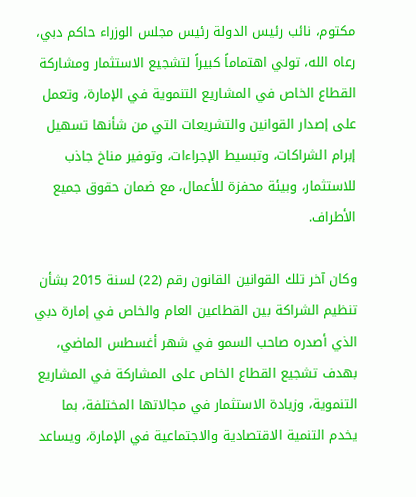مكتوم، نائب رئيس الدولة رئيس مجلس الوزراء حاكم دبي، رعاه الله، تولي اهتماماً كبيراً لتشجيع الاستثمار ومشاركة القطاع الخاص في المشاريع التنموية في الإمارة، وتعمل على إصدار القوانين والتشريعات التي من شأنها تسهيل إبرام الشراكات، وتبسيط الإجراءات، وتوفير مناخ جاذب للاستثمار، وبيئة محفزة للأعمال، مع ضمان حقوق جميع الأطراف.

وكان آخر تلك القوانين القانون رقم (22) لسنة 2015 بشأن تنظيم الشراكة بين القطاعين العام والخاص في إمارة دبي الذي أصدره صاحب السمو في شهر أغسطس الماضي، بهدف تشجيع القطاع الخاص على المشاركة في المشاريع التنموية، وزيادة الاستثمار في مجالاتها المختلفة، بما يخدم التنمية الاقتصادية والاجتماعية في الإمارة، ويساعد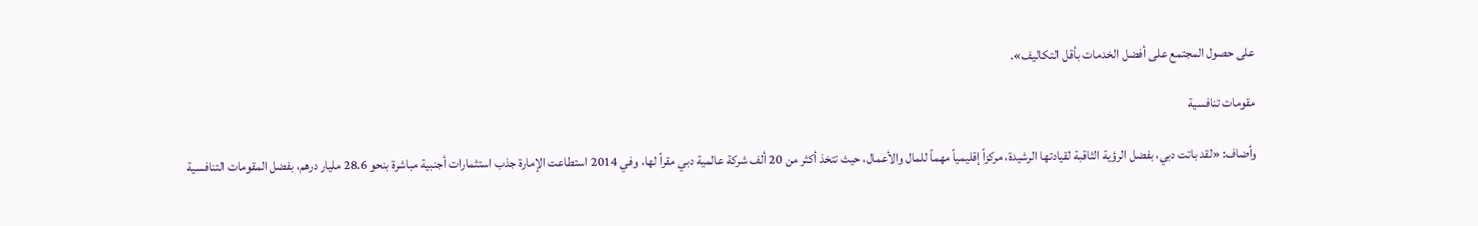على حصول المجتمع على أفضل الخدمات بأقل التكاليف».

مقومات تنافسية

وأضاف: «لقد باتت دبي، بفضل الرؤية الثاقبة لقيادتها الرشيدة، مركزاً إقليمياً مهماً للمال والأعمال، حيث تتخذ أكثر من 20 ألف شركة عالمية دبي مقراً لها، وفي 2014 استطاعت الإمارة جذب استثمارات أجنبية مباشرة بنحو 28.6 مليار درهم، بفضل المقومات التنافسية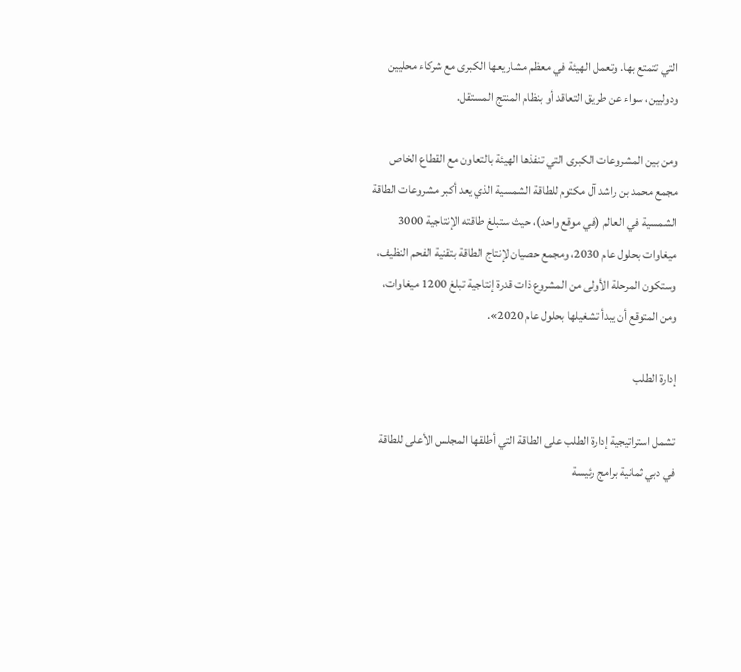التي تتمتع بها. وتعمل الهيئة في معظم مشاريعها الكبرى مع شركاء محليين ودوليين، سواء عن طريق التعاقد أو بنظام المنتج المستقل.

ومن بين المشروعات الكبرى التي تنفذها الهيئة بالتعاون مع القطاع الخاص مجمع محمد بن راشد آل مكتوم للطاقة الشمسية الذي يعد أكبر مشروعات الطاقة الشمسية في العالم (في موقع واحد)، حيث ستبلغ طاقته الإنتاجية 3000 ميغاوات بحلول عام 2030، ومجمع حصيان لإنتاج الطاقة بتقنية الفحم النظيف، وستكون المرحلة الأولى من المشروع ذات قدرة إنتاجية تبلغ 1200 ميغاوات، ومن المتوقع أن يبدأ تشغيلها بحلول عام 2020».

إدارة الطلب

تشمل استراتيجية إدارة الطلب على الطاقة التي أطلقها المجلس الأعلى للطاقة في دبي ثمانية برامج رئيسة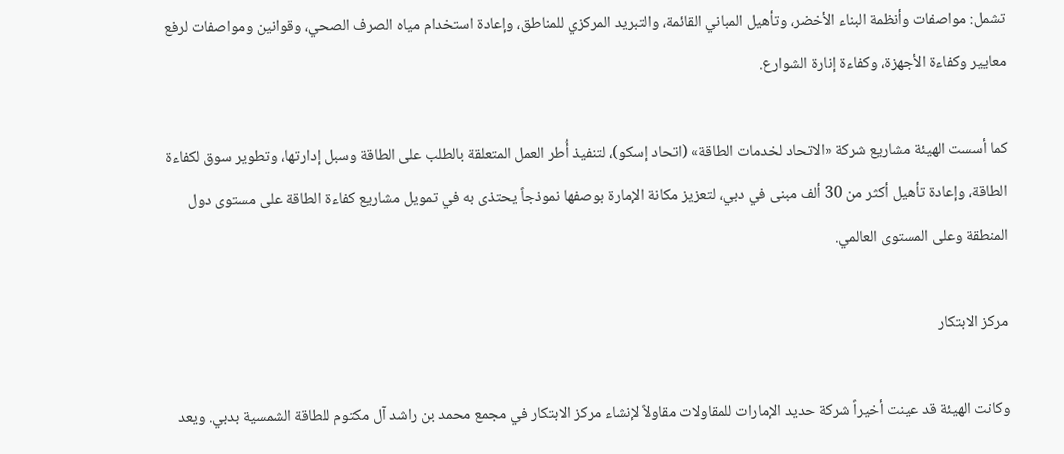تشمل: مواصفات وأنظمة البناء الأخضر، وتأهيل المباني القائمة، والتبريد المركزي للمناطق، وإعادة استخدام مياه الصرف الصحي، وقوانين ومواصفات لرفع معايير وكفاءة الأجهزة، وكفاءة إنارة الشوارع.

كما أسست الهيئة مشاريع شركة «الاتحاد لخدمات الطاقة» (اتحاد إسكو)، لتنفيذ أُطر العمل المتعلقة بالطلب على الطاقة وسبل إدارتها، وتطوير سوق لكفاءة الطاقة، وإعادة تأهيل أكثر من 30 ألف مبنى في دبي، لتعزيز مكانة الإمارة بوصفها نموذجاً يحتذى به في تمويل مشاريع كفاءة الطاقة على مستوى دول المنطقة وعلى المستوى العالمي.

مركز الابتكار

وكانت الهيئة قد عينت أخيراً شركة حديد الإمارات للمقاولات مقاولاً لإنشاء مركز الابتكار في مجمع محمد بن راشد آل مكتوم للطاقة الشمسية بدبي. ويعد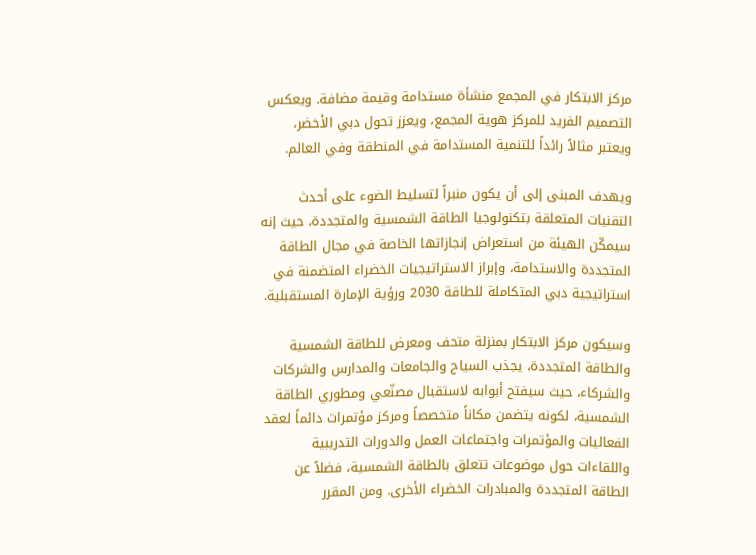مركز الابتكار في المجمع منشأة مستدامة وقيمة مضافة. ويعكس التصميم الفريد للمركز هوية المجمع، ويعزز تحول دبي الأخضر، ويعتبر مثالاً رائداً للتنمية المستدامة في المنطقة وفي العالم.

ويهدف المبنى إلى أن يكون منبراً لتسليط الضوء على أحدث التقنيات المتعلقة بتكنولوجيا الطاقة الشمسية والمتجددة، حيث إنه سيمكّن الهيئة من استعراض إنجازاتها الخاصة في مجال الطاقة المتجددة والاستدامة، وإبراز الاستراتيجيات الخضراء المتضمنة في استراتيجية دبي المتكاملة للطاقة 2030 ورؤية الإمارة المستقبلية.

وسيكون مركز الابتكار بمنزلة متحف ومعرض للطاقة الشمسية والطاقة المتجددة، يجذب السياح والجامعات والمدارس والشركات والشركاء، حيث سيفتح أبوابه لاستقبال مصنّعي ومطوري الطاقة الشمسية، لكونه يتضمن مكاناً متخصصاً ومركز مؤتمرات دائماً لعقد الفعاليات والمؤتمرات واجتماعات العمل والدورات التدريبية واللقاءات حول موضوعات تتعلق بالطاقة الشمسية، فضلاً عن الطاقة المتجددة والمبادرات الخضراء الأخرى. ومن المقرر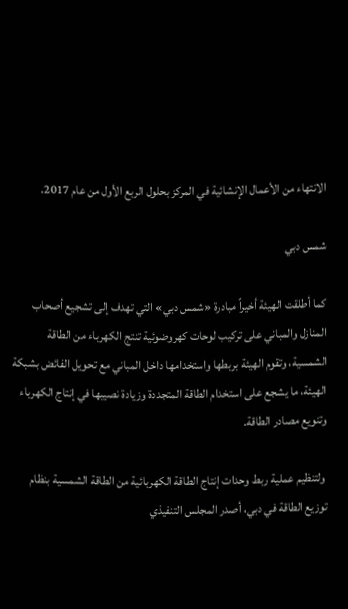الانتهاء من الأعمال الإنشائية في المركز بحلول الربع الأول من عام 2017.

شمس دبي

كما أطلقت الهيئة أخيراً مبادرة «شمس دبي» التي تهدف إلى تشجيع أصحاب المنازل والمباني على تركيب لوحات كهروضوئية تنتج الكهرباء من الطاقة الشمسية، وتقوم الهيئة بربطها واستخدامها داخل المباني مع تحويل الفائض بشبكة الهيئة، ما يشجع على استخدام الطاقة المتجددة وزيادة نصيبها في إنتاج الكهرباء وتنويع مصادر الطاقة.

 ولتنظيم عملية ربط وحدات إنتاج الطاقة الكهربائية من الطاقة الشمسية بنظام توزيع الطاقة في دبي، أصدر المجلس التنفيذي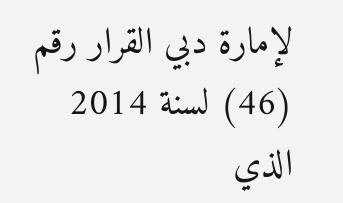لإمارة دبي القرار رقم (46) لسنة 2014 الذي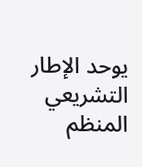يوحد الإطار التشريعي المنظم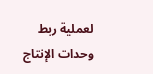لعملية ربط وحدات الإنتاج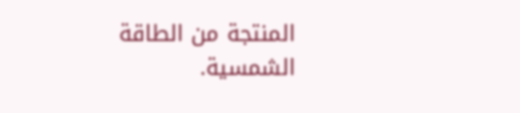المنتجة من الطاقة الشمسية.